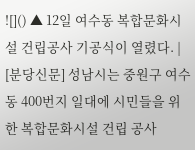![]() ▲ 12일 여수동 복합문화시설 건립공사 기공식이 열렸다. |
[분당신문] 성남시는 중원구 여수동 400번지 일대에 시민들을 위한 복합문화시설 건립 공사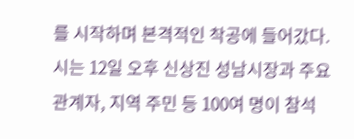를 시작하며 본격적인 착공에 들어갔다.
시는 12일 오후 신상진 성남시장과 주요 관계자, 지역 주민 등 100여 명이 참석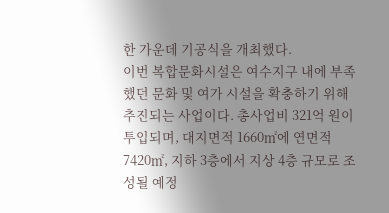한 가운데 기공식을 개최했다.
이번 복합문화시설은 여수지구 내에 부족했던 문화 및 여가 시설을 확충하기 위해 추진되는 사업이다. 총사업비 321억 원이 투입되며, 대지면적 1660㎡에 연면적 7420㎡, 지하 3층에서 지상 4층 규모로 조성될 예정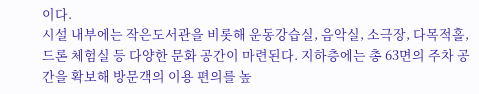이다.
시설 내부에는 작은도서관을 비롯해 운동강습실, 음악실, 소극장, 다목적홀, 드론 체험실 등 다양한 문화 공간이 마련된다. 지하층에는 총 63면의 주차 공간을 확보해 방문객의 이용 편의를 높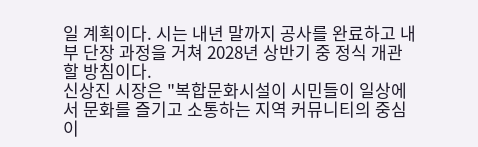일 계획이다. 시는 내년 말까지 공사를 완료하고 내부 단장 과정을 거쳐 2028년 상반기 중 정식 개관할 방침이다.
신상진 시장은 "복합문화시설이 시민들이 일상에서 문화를 즐기고 소통하는 지역 커뮤니티의 중심이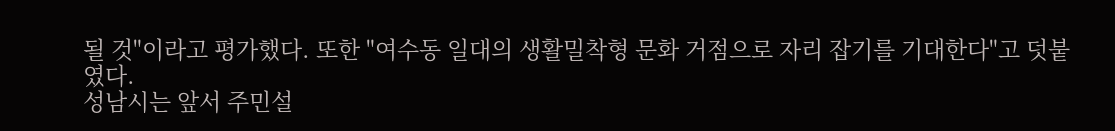될 것"이라고 평가했다. 또한 "여수동 일대의 생활밀착형 문화 거점으로 자리 잡기를 기대한다"고 덧붙였다.
성남시는 앞서 주민설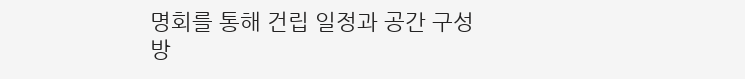명회를 통해 건립 일정과 공간 구성 방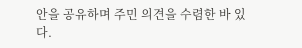안을 공유하며 주민 의견을 수렴한 바 있다.